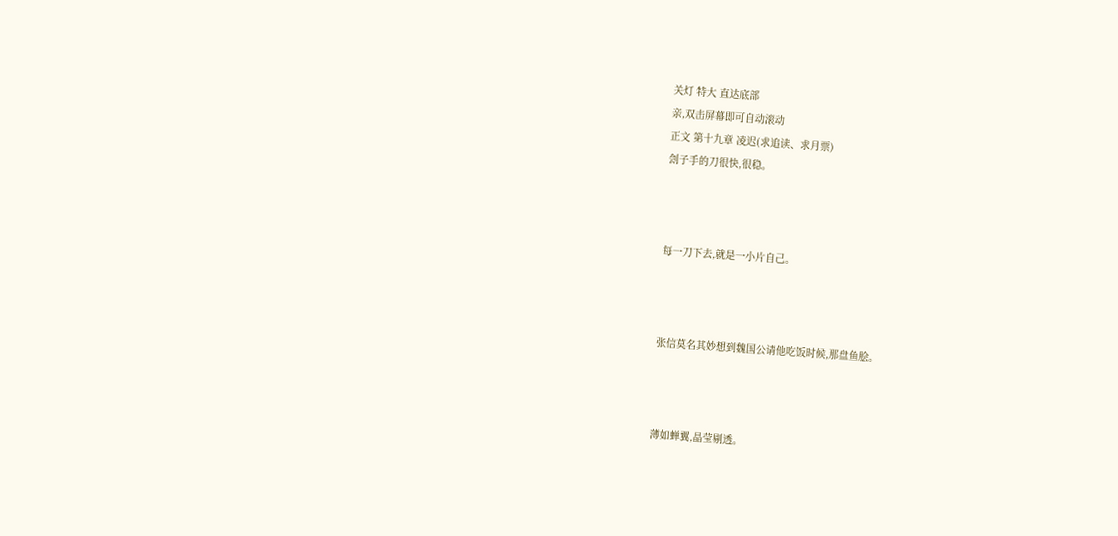关灯 特大 直达底部
亲,双击屏幕即可自动滚动
正文 第十九章 凌迟(求追读、求月票)
刽子手的刀很快,很稳。



每一刀下去,就是一小片自己。



张信莫名其妙想到魏国公请他吃饭时候,那盘鱼脍。



薄如蝉翼,晶莹剔透。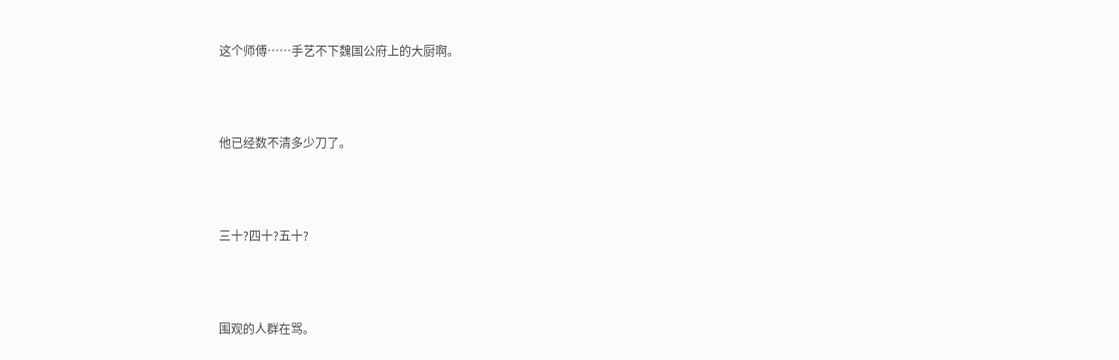这个师傅……手艺不下魏国公府上的大厨啊。



他已经数不清多少刀了。



三十?四十?五十?



围观的人群在骂。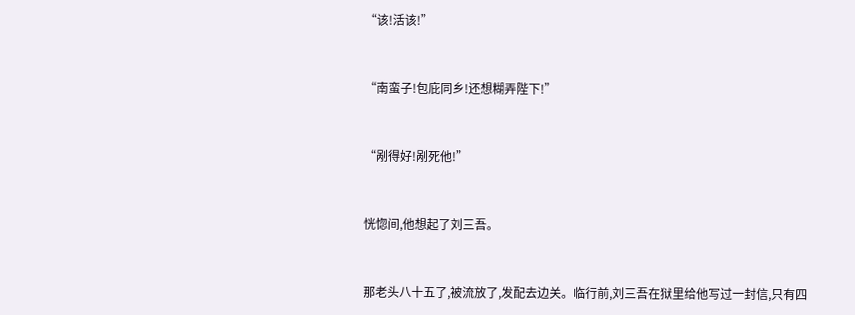“该!活该!”



“南蛮子!包庇同乡!还想糊弄陛下!”



“剐得好!剐死他!”



恍惚间,他想起了刘三吾。



那老头八十五了,被流放了,发配去边关。临行前,刘三吾在狱里给他写过一封信,只有四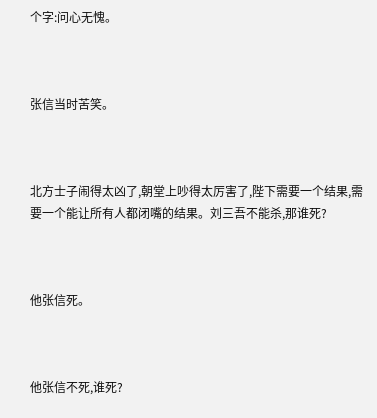个字:问心无愧。



张信当时苦笑。



北方士子闹得太凶了,朝堂上吵得太厉害了,陛下需要一个结果,需要一个能让所有人都闭嘴的结果。刘三吾不能杀,那谁死?



他张信死。



他张信不死,谁死?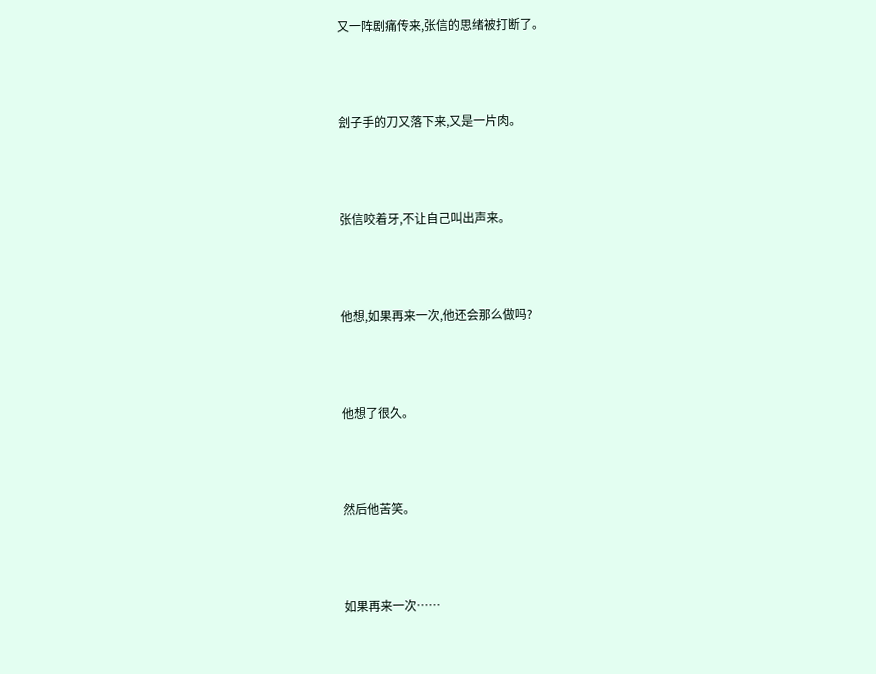又一阵剧痛传来,张信的思绪被打断了。



刽子手的刀又落下来,又是一片肉。



张信咬着牙,不让自己叫出声来。



他想,如果再来一次,他还会那么做吗?



他想了很久。



然后他苦笑。



如果再来一次……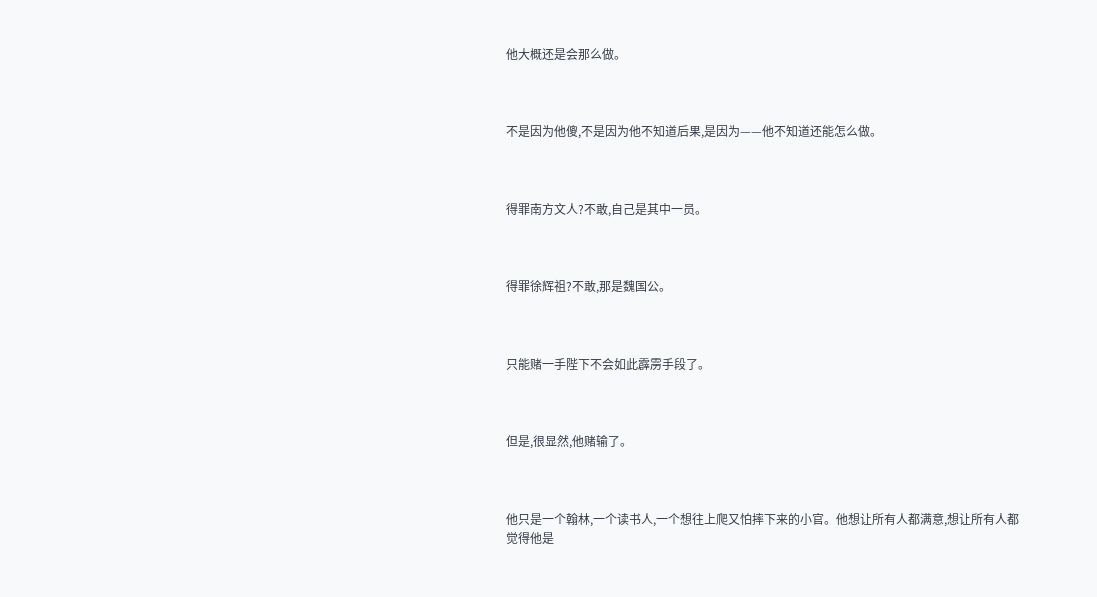他大概还是会那么做。



不是因为他傻,不是因为他不知道后果,是因为——他不知道还能怎么做。



得罪南方文人?不敢,自己是其中一员。



得罪徐辉祖?不敢,那是魏国公。



只能赌一手陛下不会如此霹雳手段了。



但是,很显然,他赌输了。



他只是一个翰林,一个读书人,一个想往上爬又怕摔下来的小官。他想让所有人都满意,想让所有人都觉得他是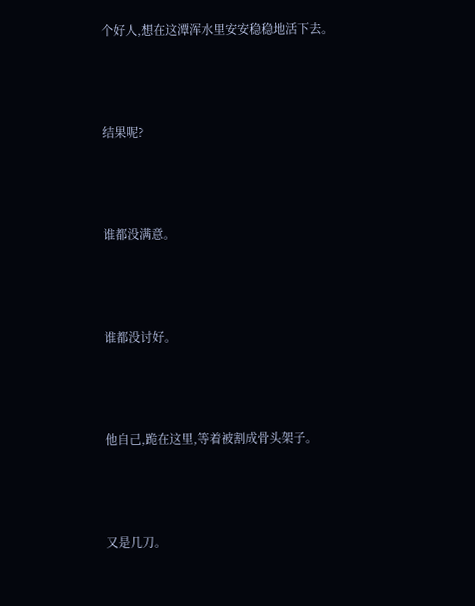个好人,想在这潭浑水里安安稳稳地活下去。



结果呢?



谁都没满意。



谁都没讨好。



他自己,跪在这里,等着被割成骨头架子。



又是几刀。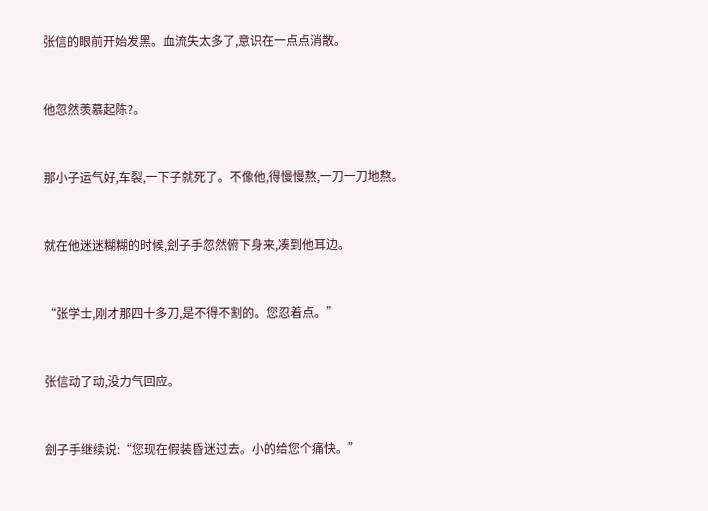张信的眼前开始发黑。血流失太多了,意识在一点点消散。



他忽然羡慕起陈?。



那小子运气好,车裂,一下子就死了。不像他,得慢慢熬,一刀一刀地熬。



就在他迷迷糊糊的时候,刽子手忽然俯下身来,凑到他耳边。



“张学士,刚才那四十多刀,是不得不割的。您忍着点。”



张信动了动,没力气回应。



刽子手继续说:“您现在假装昏迷过去。小的给您个痛快。”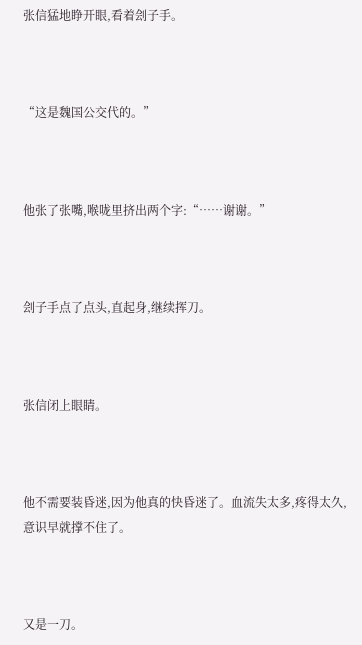张信猛地睁开眼,看着刽子手。



“这是魏国公交代的。”



他张了张嘴,喉咙里挤出两个字:“……谢谢。”



刽子手点了点头,直起身,继续挥刀。



张信闭上眼睛。



他不需要装昏迷,因为他真的快昏迷了。血流失太多,疼得太久,意识早就撑不住了。



又是一刀。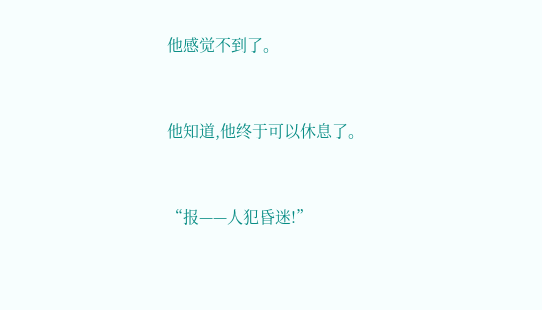他感觉不到了。



他知道,他终于可以休息了。



“报——人犯昏迷!”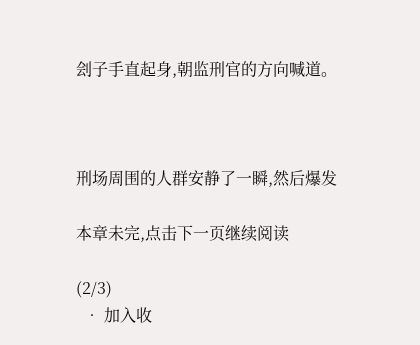刽子手直起身,朝监刑官的方向喊道。



刑场周围的人群安静了一瞬,然后爆发

本章未完,点击下一页继续阅读

(2/3)
  • 加入收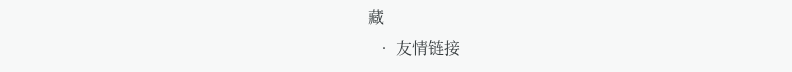藏
  • 友情链接